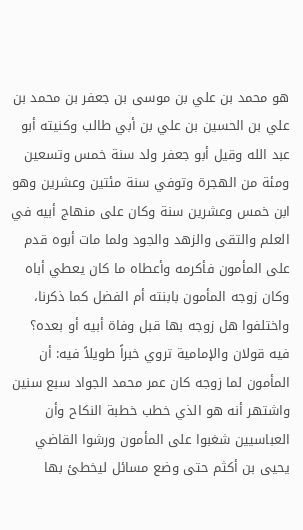هو محمد بن علي بن موسى بن جعفر بن محمد بن علي بن الحسين بن علي بن أبي طالب وكنيته أبو عبد الله وقيل أبو جعفر ولد سنة خمس وتسعين ومئة من الهجرة وتوفي سنة مئتين وعشرين وهو ابن خمس وعشرين سنة وكان على منهاج أبيه في العلم والتقى والزهد والجود ولما مات أبوه قدم على المأمون فأكرمه وأعطاه ما كان يعطي أباه وكان زوجه المأمون بابنته أم الفضل كما ذكرنا، واختلفوا هل زوجه بها قبل وفاة أبيه أو بعده؟ فيه قولان والإمامية تروي خبراً طويلاً فيه: أن المأمون لما زوجه كان عمر محمد الجواد سبع سنين واشتهر أنه هو الذي خطب خطبة النكاح وأن العباسيين شغبوا على المأمون ورشوا القاضي يحيى بن أكثم حتى وضع مسائل ليخطئ بها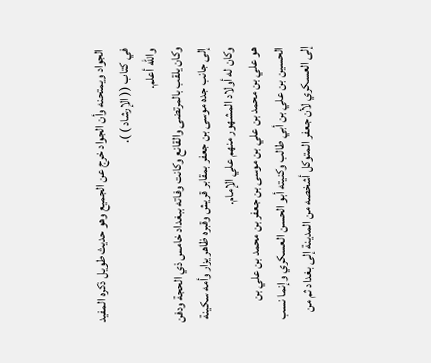الجواد ويمتحنه وأن الجواد خرج عن الجميع وهو حديث طويل ذكره المفيد في كتاب (( الإرشاد ) ).
والله أعلم.
وكان يلقب بالمرتضى والقانع وكانت وفاته ببغداد خامس ذي الحجة ودفن إلى جانب جده موسى بن جعفر بمقابر قريش وقبره ظاهر يزار وأمه سكينة وكان له أولاد المشهور منهم علي الإمام.
هو علي بن محمد بن علي بن موسى بن جعفر بن محمد بن علي بن الحسين بن علي بن أبي طالب وكنيته أبو الحسن العسكري وإنما نسب إلى العسكري لأن جعفر المتوكل أشخصه من المدينة إلى بغداد ثم من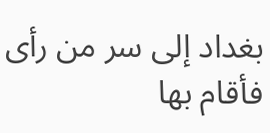بغداد إلى سر من رأى فأقام بها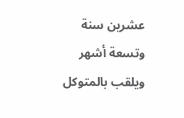عشرين سنة وتسعة أشهر ويلقب بالمتوكل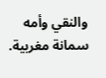والنقي وأمه سمانة مغربية.